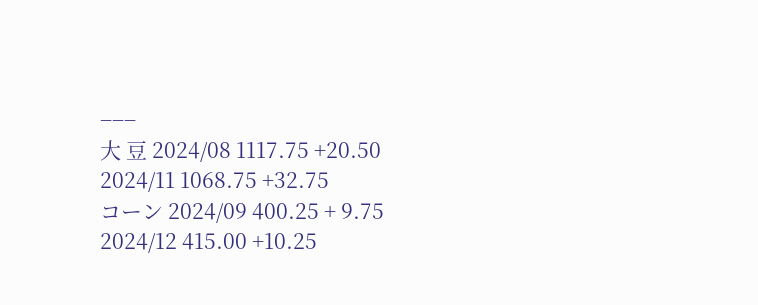−−−
大 豆 2024/08 1117.75 +20.50
2024/11 1068.75 +32.75
コーン 2024/09 400.25 + 9.75
2024/12 415.00 +10.25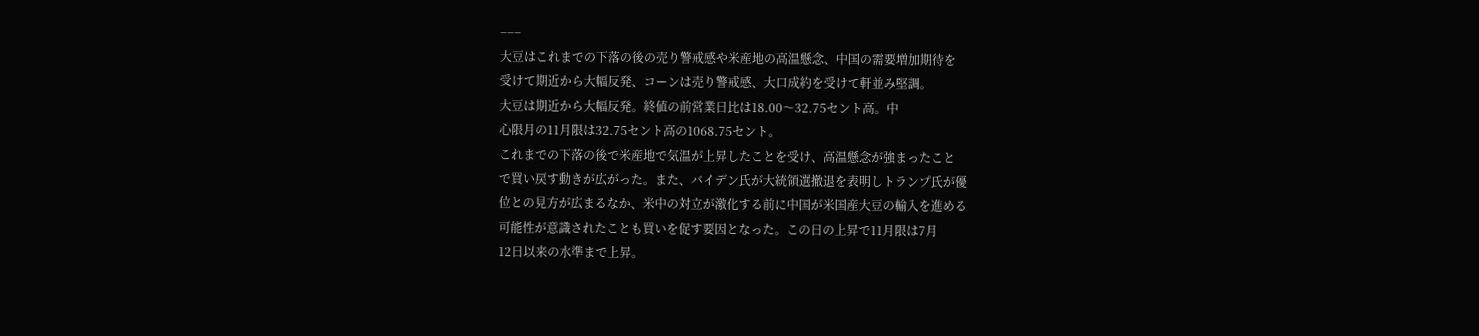−−−
大豆はこれまでの下落の後の売り警戒感や米産地の高温懸念、中国の需要増加期待を
受けて期近から大幅反発、コーンは売り警戒感、大口成約を受けて軒並み堅調。
大豆は期近から大幅反発。終値の前営業日比は18.00〜32.75セント高。中
心限月の11月限は32.75セント高の1068.75セント。
これまでの下落の後で米産地で気温が上昇したことを受け、高温懸念が強まったこと
で買い戻す動きが広がった。また、バイデン氏が大統領選撤退を表明しトランプ氏が優
位との見方が広まるなか、米中の対立が激化する前に中国が米国産大豆の輸入を進める
可能性が意識されたことも買いを促す要因となった。この日の上昇で11月限は7月
12日以来の水準まで上昇。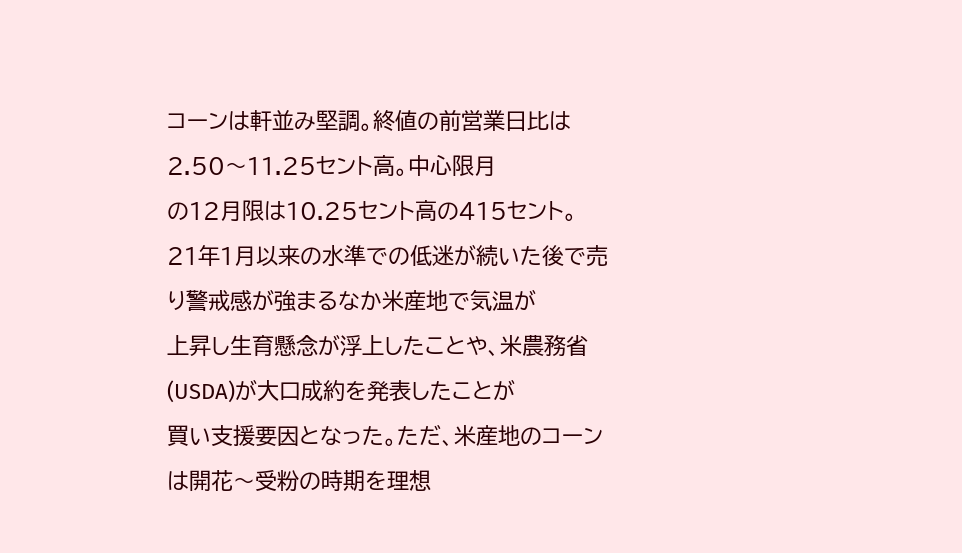コーンは軒並み堅調。終値の前営業日比は2.50〜11.25セント高。中心限月
の12月限は10.25セント高の415セント。
21年1月以来の水準での低迷が続いた後で売り警戒感が強まるなか米産地で気温が
上昇し生育懸念が浮上したことや、米農務省(USDA)が大口成約を発表したことが
買い支援要因となった。ただ、米産地のコーンは開花〜受粉の時期を理想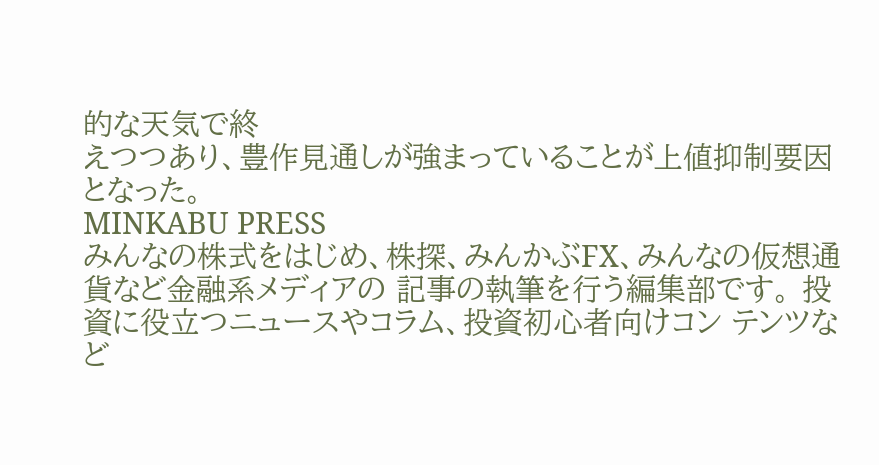的な天気で終
えつつあり、豊作見通しが強まっていることが上値抑制要因となった。
MINKABU PRESS
みんなの株式をはじめ、株探、みんかぶFX、みんなの仮想通貨など金融系メディアの 記事の執筆を行う編集部です。 投資に役立つニュースやコラム、投資初心者向けコン テンツなど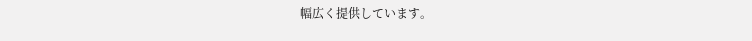幅広く提供しています。